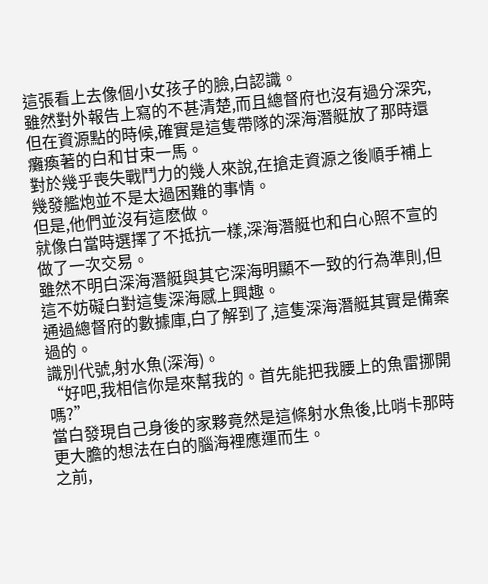這張看上去像個小女孩子的臉,白認識。
雖然對外報告上寫的不甚清楚,而且總督府也沒有過分深究,但在資源點的時候,確實是這隻帶隊的深海潛艇放了那時還癱瘓著的白和甘束一馬。
對於幾乎喪失戰鬥力的幾人來說,在搶走資源之後順手補上幾發艦炮並不是太過困難的事情。
但是,他們並沒有這麽做。
就像白當時選擇了不抵抗一樣,深海潛艇也和白心照不宣的做了一次交易。
雖然不明白深海潛艇與其它深海明顯不一致的行為準則,但這不妨礙白對這隻深海感上興趣。
通過總督府的數據庫,白了解到了,這隻深海潛艇其實是備案過的。
識別代號,射水魚(深海)。
“好吧,我相信你是來幫我的。首先能把我腰上的魚雷挪開嗎?”
當白發現自己身後的家夥竟然是這條射水魚後,比哨卡那時更大膽的想法在白的腦海裡應運而生。
之前,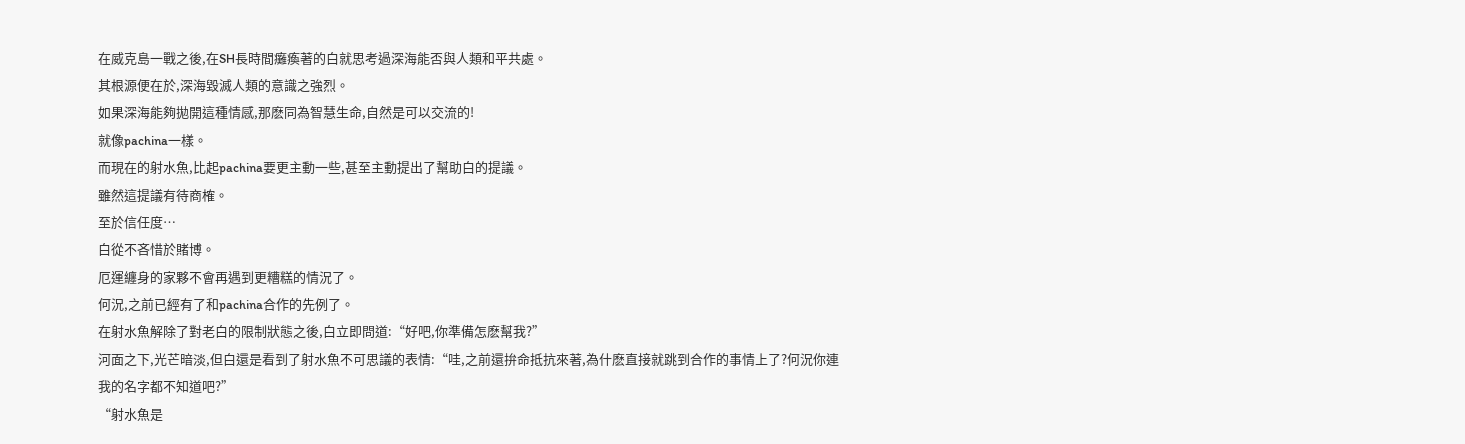在威克島一戰之後,在SH長時間癱瘓著的白就思考過深海能否與人類和平共處。
其根源便在於,深海毀滅人類的意識之強烈。
如果深海能夠拋開這種情感,那麽同為智慧生命,自然是可以交流的!
就像pachina一樣。
而現在的射水魚,比起pachina要更主動一些,甚至主動提出了幫助白的提議。
雖然這提議有待商榷。
至於信任度…
白從不吝惜於賭博。
厄運纏身的家夥不會再遇到更糟糕的情況了。
何況,之前已經有了和pachina合作的先例了。
在射水魚解除了對老白的限制狀態之後,白立即問道:“好吧,你準備怎麽幫我?”
河面之下,光芒暗淡,但白還是看到了射水魚不可思議的表情:“哇,之前還拚命抵抗來著,為什麽直接就跳到合作的事情上了?何況你連我的名字都不知道吧?”
“射水魚是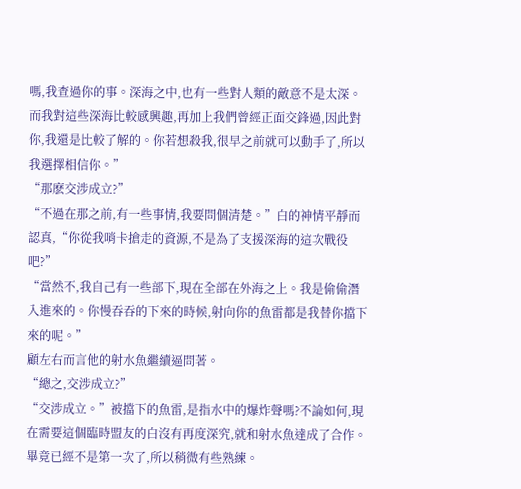嗎,我查過你的事。深海之中,也有一些對人類的敵意不是太深。而我對這些深海比較感興趣,再加上我們曾經正面交鋒過,因此對你,我還是比較了解的。你若想殺我,很早之前就可以動手了,所以我選擇相信你。”
“那麽交涉成立?”
“不過在那之前,有一些事情,我要問個清楚。”白的神情平靜而認真,“你從我哨卡搶走的資源,不是為了支援深海的這次戰役吧?”
“當然不,我自己有一些部下,現在全部在外海之上。我是偷偷潛入進來的。你慢吞吞的下來的時候,射向你的魚雷都是我替你擋下來的呢。”
顧左右而言他的射水魚繼續逼問著。
“總之,交涉成立?”
“交涉成立。”被擋下的魚雷,是指水中的爆炸聲嗎?不論如何,現在需要這個臨時盟友的白沒有再度深究,就和射水魚達成了合作。
畢竟已經不是第一次了,所以稍微有些熟練。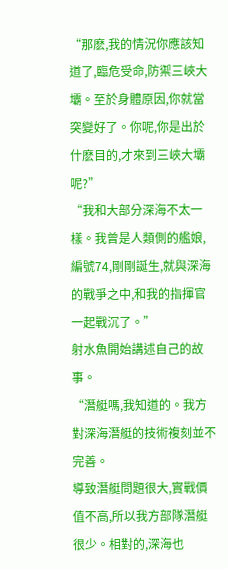“那麽,我的情況你應該知道了,臨危受命,防禦三峽大壩。至於身體原因,你就當突變好了。你呢,你是出於什麽目的,才來到三峽大壩呢?”
“我和大部分深海不太一樣。我曾是人類側的艦娘,編號74,剛剛誕生,就與深海的戰爭之中,和我的指揮官一起戰沉了。”
射水魚開始講述自己的故事。
“潛艇嗎,我知道的。我方對深海潛艇的技術複刻並不完善。
導致潛艇問題很大,實戰價值不高,所以我方部隊潛艇很少。相對的,深海也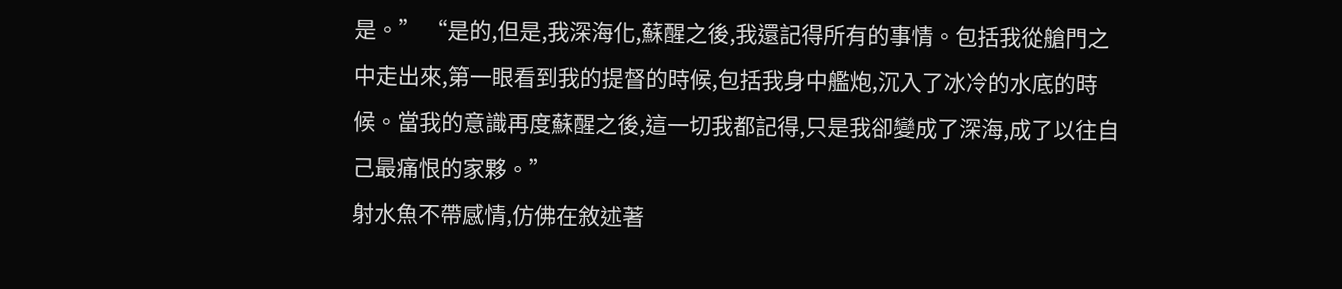是。” “是的,但是,我深海化,蘇醒之後,我還記得所有的事情。包括我從艙門之中走出來,第一眼看到我的提督的時候,包括我身中艦炮,沉入了冰冷的水底的時候。當我的意識再度蘇醒之後,這一切我都記得,只是我卻變成了深海,成了以往自己最痛恨的家夥。”
射水魚不帶感情,仿佛在敘述著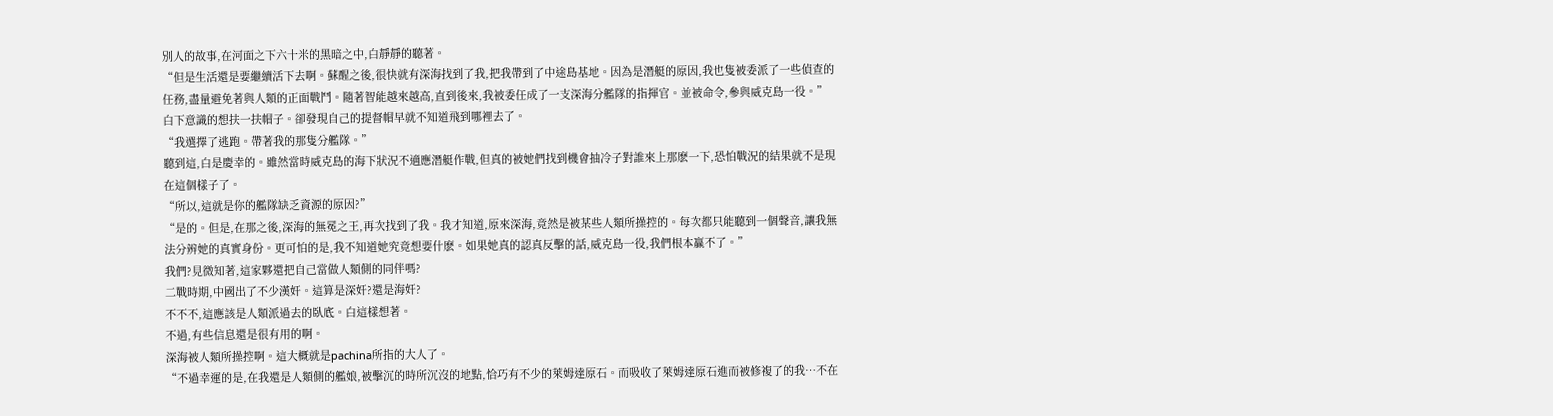別人的故事,在河面之下六十米的黑暗之中,白靜靜的聽著。
“但是生活還是要繼續活下去啊。蘇醒之後,很快就有深海找到了我,把我帶到了中途島基地。因為是潛艇的原因,我也隻被委派了一些偵查的任務,盡量避免著與人類的正面戰鬥。隨著智能越來越高,直到後來,我被委任成了一支深海分艦隊的指揮官。並被命令,參與威克島一役。”
白下意識的想扶一扶帽子。卻發現自己的提督帽早就不知道飛到哪裡去了。
“我選擇了逃跑。帶著我的那隻分艦隊。”
聽到這,白是慶幸的。雖然當時威克島的海下狀況不適應潛艇作戰,但真的被她們找到機會抽冷子對誰來上那麽一下,恐怕戰況的結果就不是現在這個樣子了。
“所以,這就是你的艦隊缺乏資源的原因?”
“是的。但是,在那之後,深海的無冕之王,再次找到了我。我才知道,原來深海,竟然是被某些人類所操控的。每次都只能聽到一個聲音,讓我無法分辨她的真實身份。更可怕的是,我不知道她究竟想要什麽。如果她真的認真反擊的話,威克島一役,我們根本贏不了。”
我們?見微知著,這家夥還把自己當做人類側的同伴嗎?
二戰時期,中國出了不少漢奸。這算是深奸?還是海奸?
不不不,這應該是人類派過去的臥底。白這樣想著。
不過,有些信息還是很有用的啊。
深海被人類所操控啊。這大概就是pachina所指的大人了。
“不過幸運的是,在我還是人類側的艦娘,被擊沉的時所沉沒的地點,恰巧有不少的萊姆達原石。而吸收了萊姆達原石進而被修複了的我…不在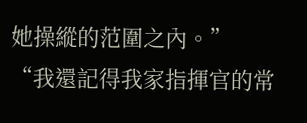她操縱的范圍之內。”
“我還記得我家指揮官的常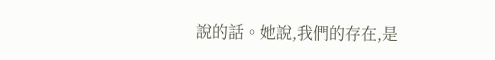說的話。她說,我們的存在,是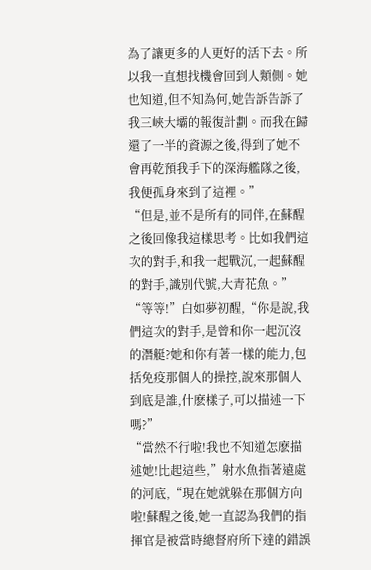為了讓更多的人更好的活下去。所以我一直想找機會回到人類側。她也知道,但不知為何,她告訴告訴了我三峽大壩的報復計劃。而我在歸還了一半的資源之後,得到了她不會再乾預我手下的深海艦隊之後,我便孤身來到了這裡。”
“但是,並不是所有的同伴,在蘇醒之後回像我這樣思考。比如我們這次的對手,和我一起戰沉,一起蘇醒的對手,識別代號,大青花魚。”
“等等!”白如夢初醒,“你是說,我們這次的對手,是曾和你一起沉沒的潛艇?她和你有著一樣的能力,包括免疫那個人的操控,說來那個人到底是誰,什麽樣子,可以描述一下嗎?”
“當然不行啦!我也不知道怎麽描述她!比起這些,”射水魚指著遠處的河底,“現在她就躲在那個方向啦!蘇醒之後,她一直認為我們的指揮官是被當時總督府所下達的錯誤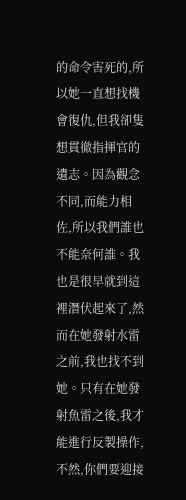的命令害死的,所以她一直想找機會復仇,但我卻隻想貫徹指揮官的遺志。因為觀念不同,而能力相佐,所以我們誰也不能奈何誰。我也是很早就到這裡潛伏起來了,然而在她發射水雷之前,我也找不到她。只有在她發射魚雷之後,我才能進行反製操作,不然,你們要迎接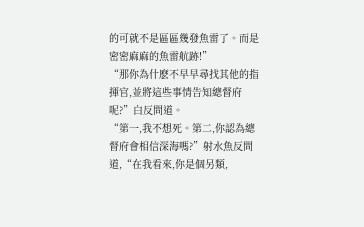的可就不是區區幾發魚雷了。而是密密麻麻的魚雷航跡!”
“那你為什麽不早早尋找其他的指揮官,並將這些事情告知總督府呢?”白反問道。
“第一,我不想死。第二,你認為總督府會相信深海嗎?”射水魚反問道,“在我看來,你是個另類,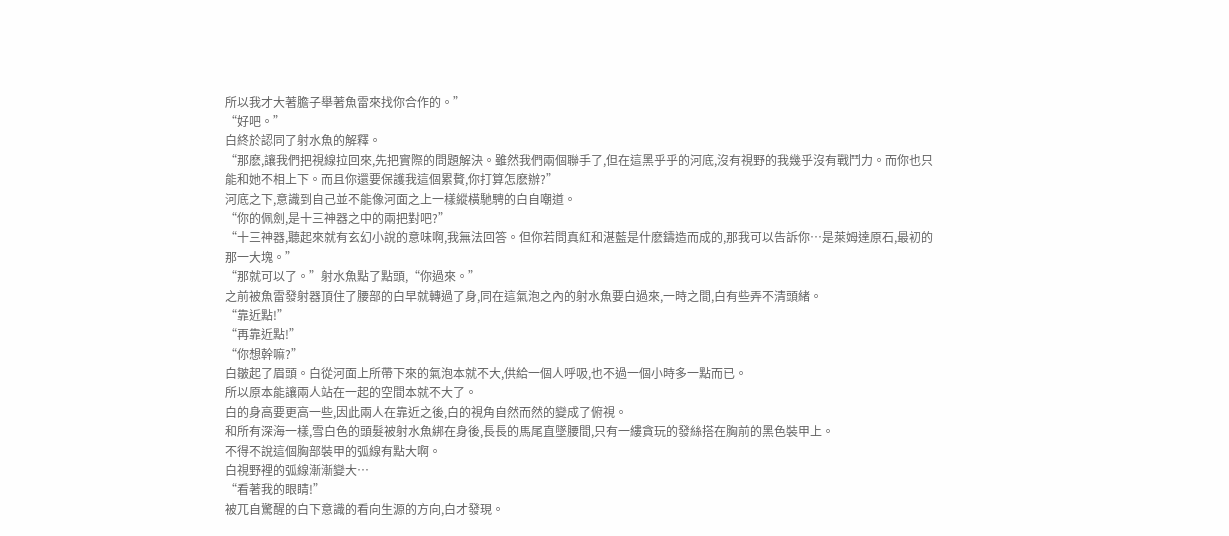所以我才大著膽子舉著魚雷來找你合作的。”
“好吧。”
白終於認同了射水魚的解釋。
“那麽,讓我們把視線拉回來,先把實際的問題解決。雖然我們兩個聯手了,但在這黑乎乎的河底,沒有視野的我幾乎沒有戰鬥力。而你也只能和她不相上下。而且你還要保護我這個累贅,你打算怎麽辦?”
河底之下,意識到自己並不能像河面之上一樣縱橫馳騁的白自嘲道。
“你的佩劍,是十三神器之中的兩把對吧?”
“十三神器,聽起來就有玄幻小說的意味啊,我無法回答。但你若問真紅和湛藍是什麽鑄造而成的,那我可以告訴你…是萊姆達原石,最初的那一大塊。”
“那就可以了。”射水魚點了點頭,“你過來。”
之前被魚雷發射器頂住了腰部的白早就轉過了身,同在這氣泡之內的射水魚要白過來,一時之間,白有些弄不清頭緒。
“靠近點!”
“再靠近點!”
“你想幹嘛?”
白皺起了眉頭。白從河面上所帶下來的氣泡本就不大,供給一個人呼吸,也不過一個小時多一點而已。
所以原本能讓兩人站在一起的空間本就不大了。
白的身高要更高一些,因此兩人在靠近之後,白的視角自然而然的變成了俯視。
和所有深海一樣,雪白色的頭髮被射水魚綁在身後,長長的馬尾直墜腰間,只有一縷貪玩的發絲搭在胸前的黑色裝甲上。
不得不說這個胸部裝甲的弧線有點大啊。
白視野裡的弧線漸漸變大…
“看著我的眼睛!”
被兀自驚醒的白下意識的看向生源的方向,白才發現。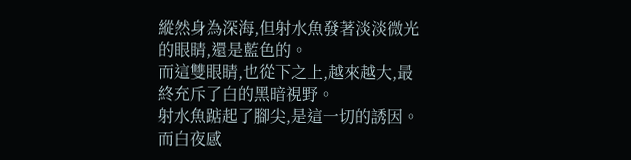縱然身為深海,但射水魚發著淡淡微光的眼睛,還是藍色的。
而這雙眼睛,也從下之上,越來越大,最終充斥了白的黑暗視野。
射水魚踮起了腳尖,是這一切的誘因。
而白夜感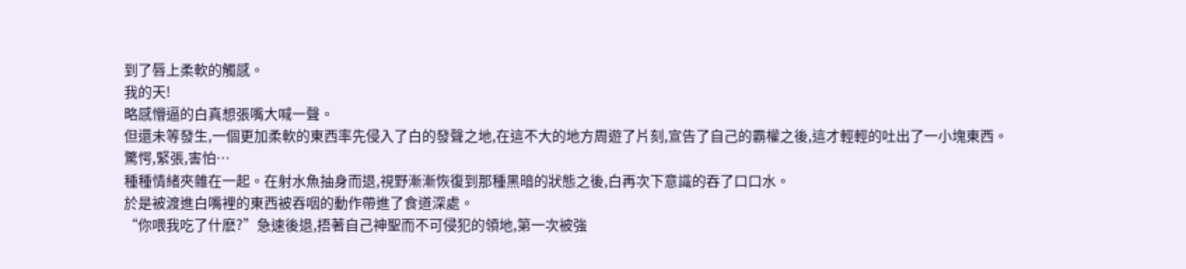到了唇上柔軟的觸感。
我的天!
略感懵逼的白真想張嘴大喊一聲。
但還未等發生,一個更加柔軟的東西率先侵入了白的發聲之地,在這不大的地方周遊了片刻,宣告了自己的霸權之後,這才輕輕的吐出了一小塊東西。
驚愕,緊張,害怕…
種種情緒夾雜在一起。在射水魚抽身而退,視野漸漸恢復到那種黑暗的狀態之後,白再次下意識的吞了口口水。
於是被渡進白嘴裡的東西被吞咽的動作帶進了食道深處。
“你喂我吃了什麽?”急速後退,捂著自己神聖而不可侵犯的領地,第一次被強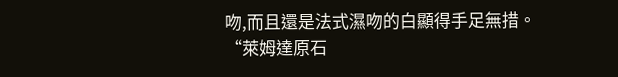吻,而且還是法式濕吻的白顯得手足無措。
“萊姆達原石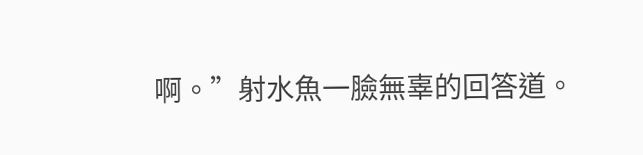啊。”射水魚一臉無辜的回答道。